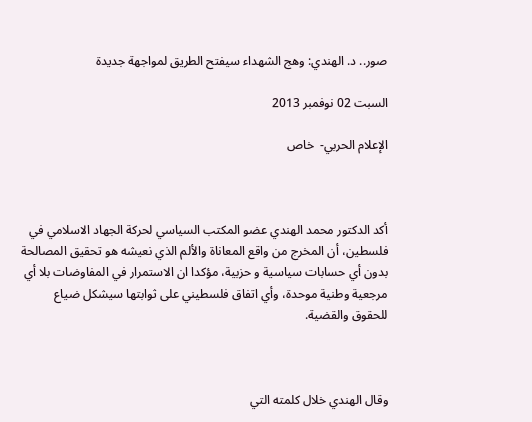صور.. د. الهندي: وهج الشهداء سيفتح الطريق لمواجهة جديدة

السبت 02 نوفمبر 2013

الإعلام الحربي-  خاص



أكد الدكتور محمد الهندي عضو المكتب السياسي لحركة الجهاد الاسلامي في فلسطين، أن المخرج من واقع المعاناة والألم الذي نعيشه هو تحقيق المصالحة بدون أي حسابات سياسية و حزبية، مؤكدا ان الاستمرار في المفاوضات بلا أي مرجعية وطنية موحدة، وأي اتفاق فلسطيني على ثوابتها سيشكل ضياع للحقوق والقضية.



وقال الهندي خلال كلمته التي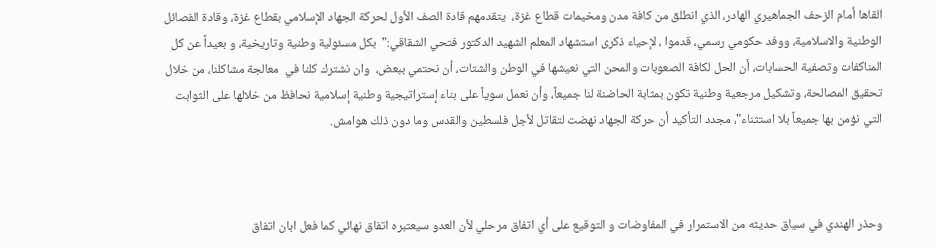القاها أمام الزحف الجماهيري الهادر، الذي انطلق من كافة مدن ومخيمات قطاع غزة،  يتقدمهم قادة الصف الأول لحركة الجهاد الإسلامي بقطاع غزة، وقادة الفصائل الوطنية والاسلامية، ووفد حكومي رسمي، قدموا ، لإحياء ذكرى استشهاد المعلم الشهيد الدكتور فتحي الشقاقي:"  بكل مسئولية وطنية وتاريخية، و بعيداً عن كل المناكفات وتصفية الحسابات، أن الحل لكافة الصعوبات والمحن التي نعيشها في الوطن والشتات، أن نحتمي ببعض،  وان نشترك كلنا في  معالجة مشاكلنا، من خلال تحقيق المصالحة، وتشكيل مرجعية وطنية تكون بمثابة الحاضنة لنا جميعاً، وأن نعمل سوياً على بناء إستراتيجية وطنية إسلامية نحافظ من خلالها على الثوابت التي نؤمن بها جميعاً بلا استثناء"، مجدد التأكيد أن حركة الجهاد نهضت لتقاتل لأجل فلسطين والقدس وما دون ذلك هوامش.



وحذر الهندي في سياق حديثه من الاستمرار في المفاوضات و التوقيع على أي اتفاق مرحلي لأن العدو سيعتبره اتفاق نهائي كما فعل ابان اتفاق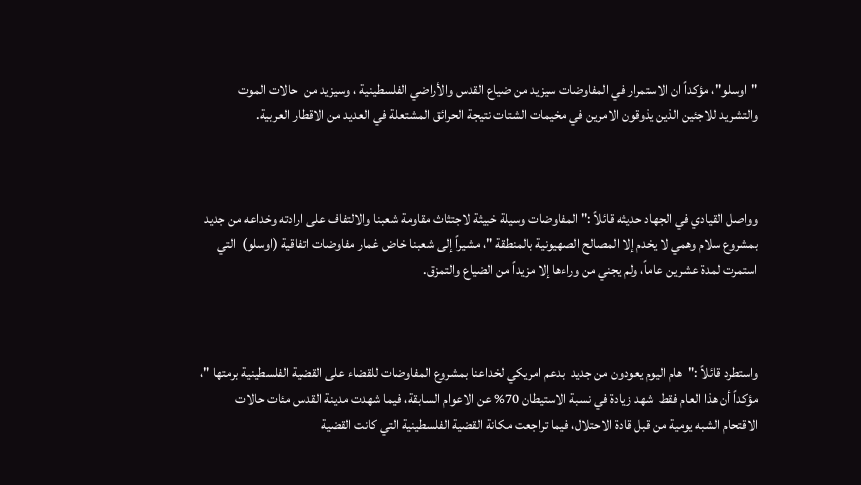"اوسلو"، مؤكداً ان الاستمرار في المفاوضات سيزيد من ضياع القدس والأراضي الفلسطينية ، وسيزيد من  حالات الموت والتشريد للاجئين الذين يذوقون الامرين في مخيمات الشتات نتيجة الحرائق المشتعلة في العديد من الاقطار العربية.



وواصل القيادي في الجهاد حديثه قائلاً :" المفاوضات وسيلة خبيثة لاجتثاث مقاومة شعبنا والالتفاف على ارادته وخداعه من جديد بمشروع سلام وهمي لا يخدم إلا المصالح الصهيونية بالمنطقة "، مشيراً إلى شعبنا خاض غمار مفاوضات اتفاقية (اوسلو)  التي استمرت لمدة عشرين عاماً، ولم يجني من وراءها إلا مزيداً من الضياع والتمزق.



واستطرد قائلاً :"  هام اليوم يعودون من جديد  بدعم امريكي لخداعنا بمشروع المفاوضات للقضاء على القضية الفلسطينية برمتها "، مؤكداً أن هذا العام فقط  شهد زيادة في نسبة الاستيطان 70% عن الاعوام السابقة، فيما شهدت مدينة القدس مئات حالات الاقتحام الشبه يومية من قبل قادة الاحتلال، فيما تراجعت مكانة القضية الفلسطينية التي كانت القضية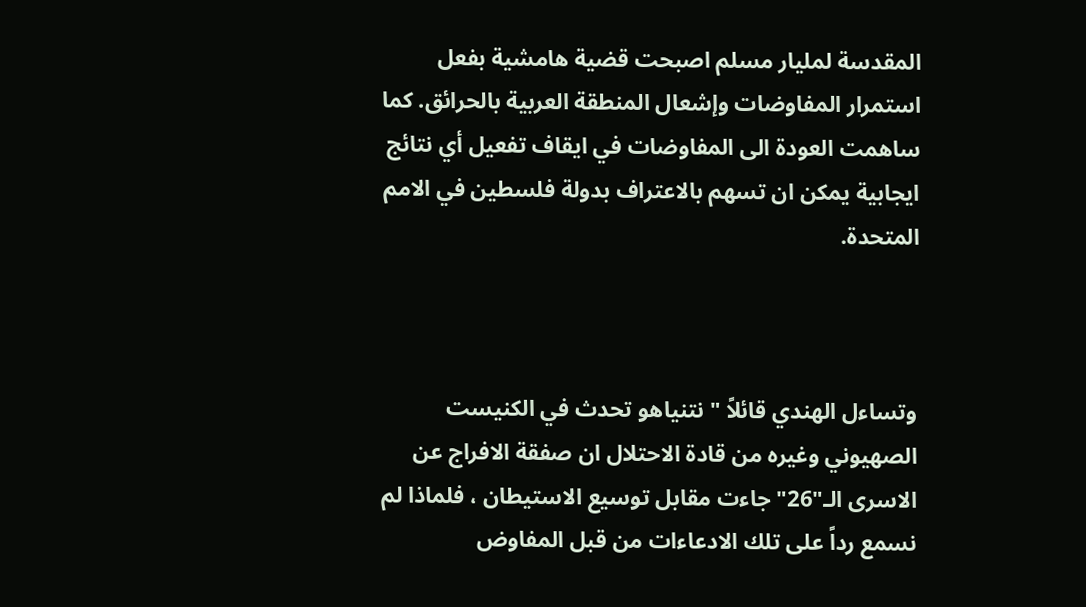المقدسة لمليار مسلم اصبحت قضية هامشية بفعل استمرار المفاوضات وإشعال المنطقة العربية بالحرائق. كما ساهمت العودة الى المفاوضات في ايقاف تفعيل أي نتائج ايجابية يمكن ان تسهم بالاعتراف بدولة فلسطين في الامم المتحدة.



وتساءل الهندي قائلاً " نتنياهو تحدث في الكنيست الصهيوني وغيره من قادة الاحتلال ان صفقة الافراج عن الاسرى الـ"26" جاءت مقابل توسيع الاستيطان ، فلماذا لم نسمع رداً على تلك الادعاءات من قبل المفاوض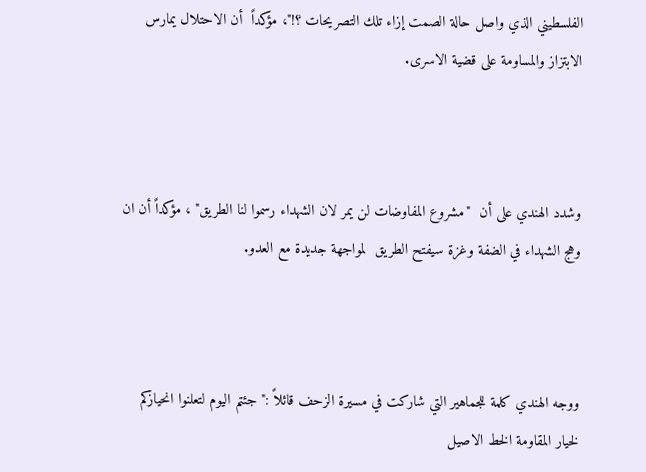الفلسطيني الذي واصل حالة الصمت إزاء تلك التصريحات ؟!"، مؤكداً  أن الاحتلال يمارس الابتزاز والمساومة على قضية الاسرى.



وشدد الهندي على أن  "مشروع المفاوضات لن يمر لان الشهداء رسموا لنا الطريق" ، مؤكداً أن ان وهج الشهداء في الضفة وغزة سيفتح الطريق  لمواجهة جديدة مع العدو.



ووجه الهندي كلمة للجماهير التي شاركت في مسيرة الزحف قائلاً :" جئتم اليوم لتعلنوا انحيازكم لخيار المقاومة الخط الاصيل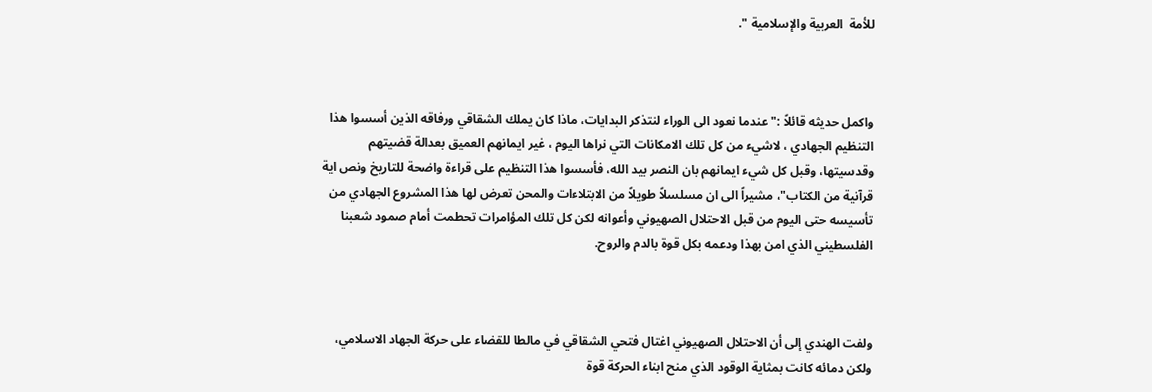للأمة  العربية والإسلامية ".



واكمل حديثه قائلاً :" عندما نعود الى الوراء لنتذكر البدايات، ماذا كان يملك الشقاقي ورفاقه الذين أسسوا هذا التنظيم الجهادي ، لاشيء من كل تلك الامكانات التي نراها اليوم ، غير ايمانهم العميق بعدالة قضيتهم وقدسيتها، وقبل كل شيء ايمانهم بان النصر بيد الله، فأسسوا هذا التنظيم على قراءة واضحة للتاريخ ونص اية قرآنية من الكتاب"، مشيراً الى ان مسلسلاً طويلاً من الابتلاءات والمحن تعرض لها هذا المشروع الجهادي من تأسيسه حتى اليوم من قبل الاحتلال الصهيوني وأعوانه لكن كل تلك المؤامرات تحطمت أمام صمود شعبنا الفلسطيني الذي امن بهذا ودعمه بكل قوة بالدم والروح.



ولفت الهندي إلى أن الاحتلال الصهيوني اغتال فتحي الشقاقي في مالطا للقضاء على حركة الجهاد الاسلامي، ولكن دمائه كانت بمثاية الوقود الذي منح ابناء الحركة قوة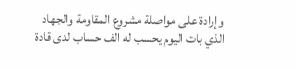وإرادة على مواصلة مشروع المقاومة والجهاد الذي بات اليوم يحسب له الف حساب لدى قادة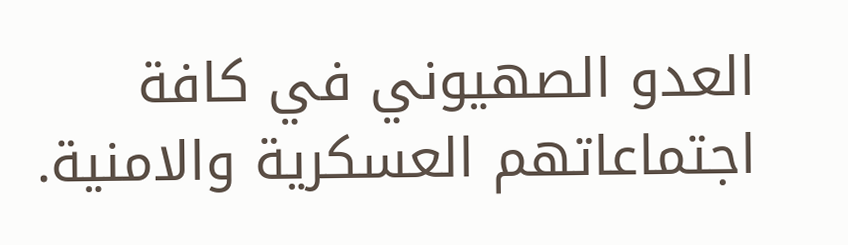العدو الصهيوني في كافة اجتماعاتهم العسكرية والامنية.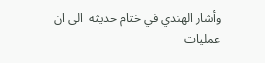وأشار الهندي في ختام حديثه  الى ان عمليات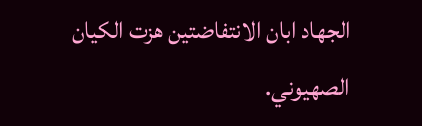الجهاد ابان الانتفاضتين هزت الكيان الصهيوني.